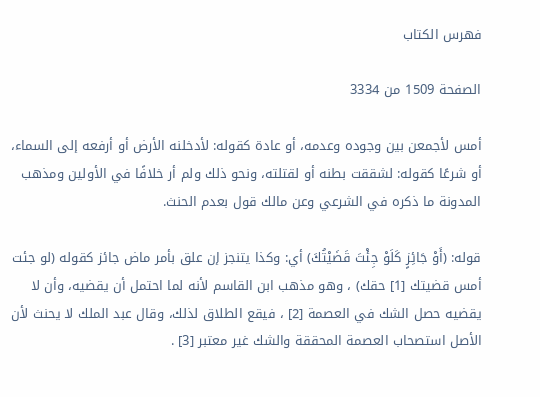فهرس الكتاب

الصفحة 1509 من 3334

أمس لأجمعن بين وجوده وعدمه، أو عادة كقوله: لأدخلنه الأرض أو أرفعه إلى السماء، أو شرعًا كقوله: لشققت بطنه أو لقتلته، ونحو ذلك ولم أر خلافًا في الأولين ومذهب المدونة ما ذكره في الشرعي وعن مالك قول بعدم الحنث.

قوله: (أَوْ جَائِزٍ كَلَوْ جِئْتَ قَضَيْتُكَ) أي: وكذا يتنجز إن علق بأمر ماض جائز كقوله (لو جئت أمس قضيتك [1] حقك) ، وهو مذهب ابن القاسم لأنه لما احتمل أن يقضيه، وأن لا يقضيه حصل الشك في العصمة [2] ، فيقع الطلاق لذلك، وقال عبد الملك لا يحنث لأن الأصل استصحاب العصمة المحققة والشك غير معتبر [3] .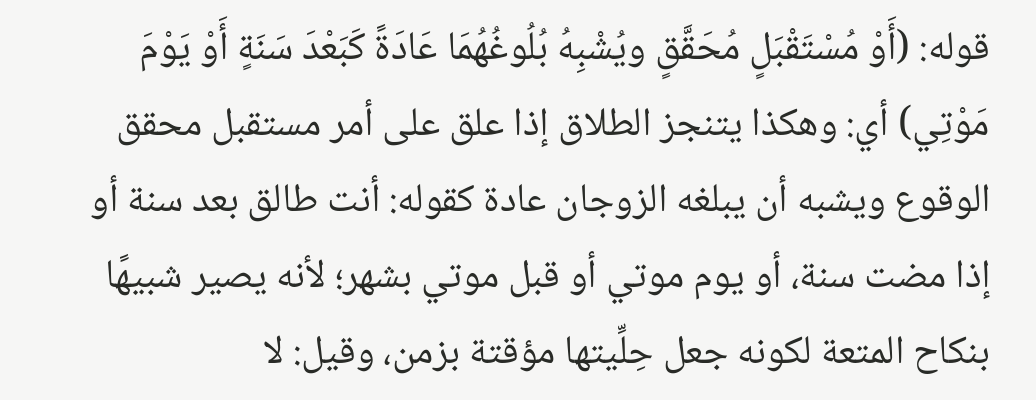قوله: (أَوْ مُسْتَقْبَلٍ مُحَقَّقٍ ويُشْبِهُ بُلُوغُهُمَا عَادَةً كَبَعْدَ سَنَةٍ أَوْ يَوْمَ مَوْتِي) أي: وهكذا يتنجز الطلاق إذا علق على أمر مستقبل محقق الوقوع ويشبه أن يبلغه الزوجان عادة كقوله: أنت طالق بعد سنة أو إذا مضت سنة، أو يوم موتي أو قبل موتي بشهر؛ لأنه يصير شبيهًا بنكاح المتعة لكونه جعل حِلِّيتها مؤقتة بزمن، وقيل: لا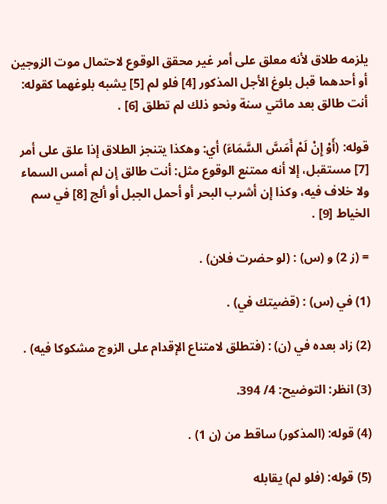يلزمه طلاق لأنه معلق على أمر غير محقق الوقوع لاحتمال موت الزوجين أو أحدهما قبل بلوغ الأجل المذكور [4] فلو لم [5] يشبه بلوغهما كقوله: أنت طالق بعد مائتي سنة ونحو ذلك لم تطلق [6] .

قوله: (أَوْ إِنْ لَمْ أَمَسَّ السَّمَاءَ) أي: وهكذا يتنجز الطلاق إذا علق على أمر [7] مستقبل، إلا أنه ممتنع الوقوع مثل: أنت طالق إن لم أمس السماء ولا خلاف فيه، وكذا إن أشرب البحر أو أحمل الجبل أو ألج [8] في سم الخياط [9] .

= (ز 2) و (س) : (لو حضرت فلان) .

(1) في (س) : (قضيتك في) .

(2) زاد بعده في (ن) : (فتطلق لامتناع الإقدام على الزوج مشكوكا فيه) .

(3) انظر: التوضيح: 4/ 394.

(4) قوله: (المذكور) ساقط من (ن 1) .

(5) قوله: (فلو لم) يقابله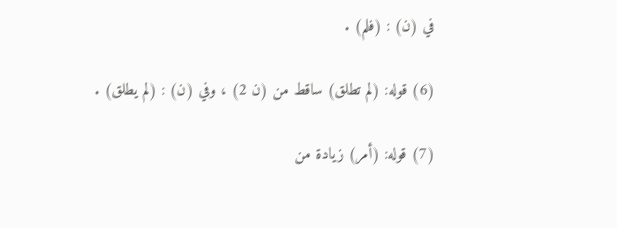في (ن) : (فلم) .

(6) قوله: (لم تطلق) ساقط من (ن 2) ، وفي (ن) : (لم يطلق) .

(7) قوله: (أمر) زيادة من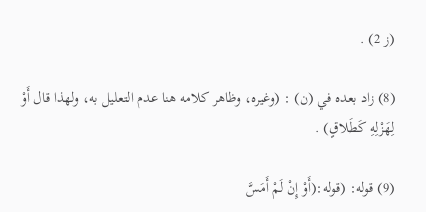(ز 2) .

(8) زاد بعده في (ن) : (وغيره، وظاهر كلامه هنا عدم التعليل به، ولهذا قال أَوْ لِهَزْلِهِ كَطَلاقٍ) .

(9) قوله: (قوله:(أَوْ إِنْ لَمْ أَمَسَّ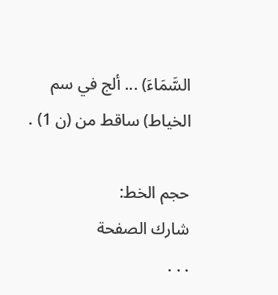السَّمَاءَ) ... ألج في سم الخياط) ساقط من (ن 1) .

حجم الخط:
شارك الصفحة
. . .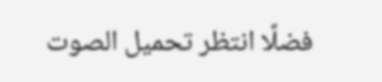فضلًا انتظر تحميل الصوت